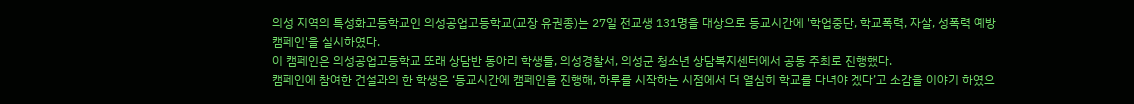의성 지역의 특성화고등학교인 의성공업고등학교(교장 유권종)는 27일 전교생 131명을 대상으로 등교시간에 '학업중단, 학교폭력, 자살, 성폭력 예방 캠페인'을 실시하였다.
이 캠페인은 의성공업고등학교 또래 상담반 동아리 학생들, 의성경찰서, 의성군 청소년 상담복지센터에서 공동 주최로 진행했다.
캠페인에 참여한 건설과의 한 학생은 ‘등교시간에 캠페인을 진행해, 하루를 시작하는 시점에서 더 열심히 학교를 다녀야 겠다’고 소감을 이야기 하였으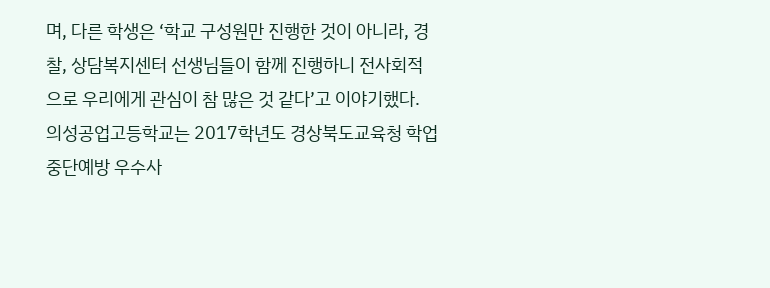며, 다른 학생은 ‘학교 구성원만 진행한 것이 아니라, 경찰, 상담복지센터 선생님들이 함께 진행하니 전사회적으로 우리에게 관심이 참 많은 것 같다’고 이야기했다. 의성공업고등학교는 2017학년도 경상북도교육청 학업중단예방 우수사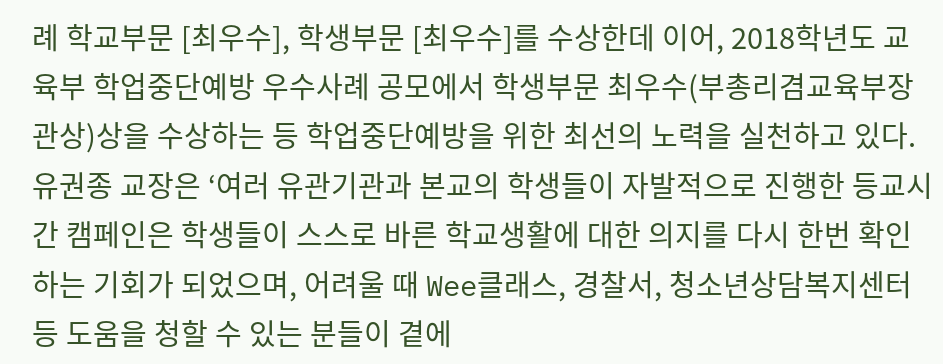례 학교부문 [최우수], 학생부문 [최우수]를 수상한데 이어, 2018학년도 교육부 학업중단예방 우수사례 공모에서 학생부문 최우수(부총리겸교육부장관상)상을 수상하는 등 학업중단예방을 위한 최선의 노력을 실천하고 있다. 유권종 교장은 ‘여러 유관기관과 본교의 학생들이 자발적으로 진행한 등교시간 캠페인은 학생들이 스스로 바른 학교생활에 대한 의지를 다시 한번 확인하는 기회가 되었으며, 어려울 때 Wee클래스, 경찰서, 청소년상담복지센터 등 도움을 청할 수 있는 분들이 곁에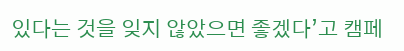있다는 것을 잊지 않았으면 좋겠다’고 캠페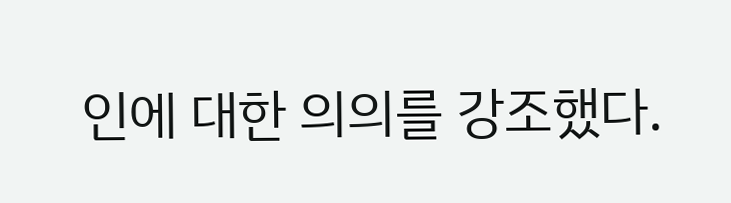인에 대한 의의를 강조했다.